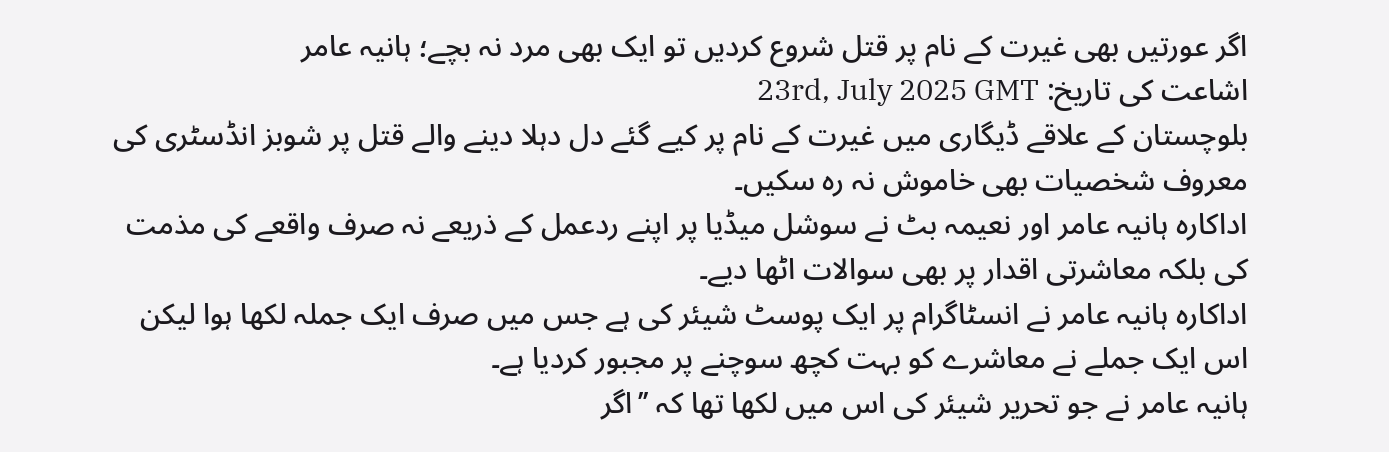اگر عورتیں بھی غیرت کے نام پر قتل شروع کردیں تو ایک بھی مرد نہ بچے؛ ہانیہ عامر
اشاعت کی تاریخ: 23rd, July 2025 GMT
بلوچستان کے علاقے ڈیگاری میں غیرت کے نام پر کیے گئے دل دہلا دینے والے قتل پر شوبز انڈسٹری کی معروف شخصیات بھی خاموش نہ رہ سکیں۔
اداکارہ ہانیہ عامر اور نعیمہ بٹ نے سوشل میڈیا پر اپنے ردعمل کے ذریعے نہ صرف واقعے کی مذمت کی بلکہ معاشرتی اقدار پر بھی سوالات اٹھا دیے۔
اداکارہ ہانیہ عامر نے انسٹاگرام پر ایک پوسٹ شیئر کی ہے جس میں صرف ایک جملہ لکھا ہوا لیکن اس ایک جملے نے معاشرے کو بہت کچھ سوچنے پر مجبور کردیا ہے۔
ہانیہ عامر نے جو تحریر شیئر کی اس میں لکھا تھا کہ ’’اگر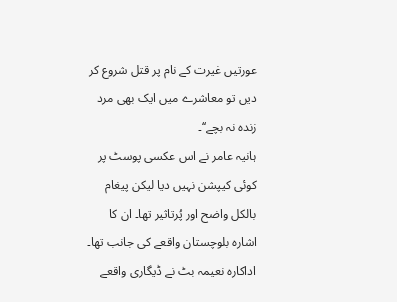عورتیں غیرت کے نام پر قتل شروع کر دیں تو معاشرے میں ایک بھی مرد زندہ نہ بچے‘‘۔
ہانیہ عامر نے اس عکسی پوسٹ پر کوئی کیپشن نہیں دیا لیکن پیغام بالکل واضح اور پُرتاثیر تھا۔ ان کا اشارہ بلوچستان واقعے کی جانب تھا۔
اداکارہ نعیمہ بٹ نے ڈیگاری واقعے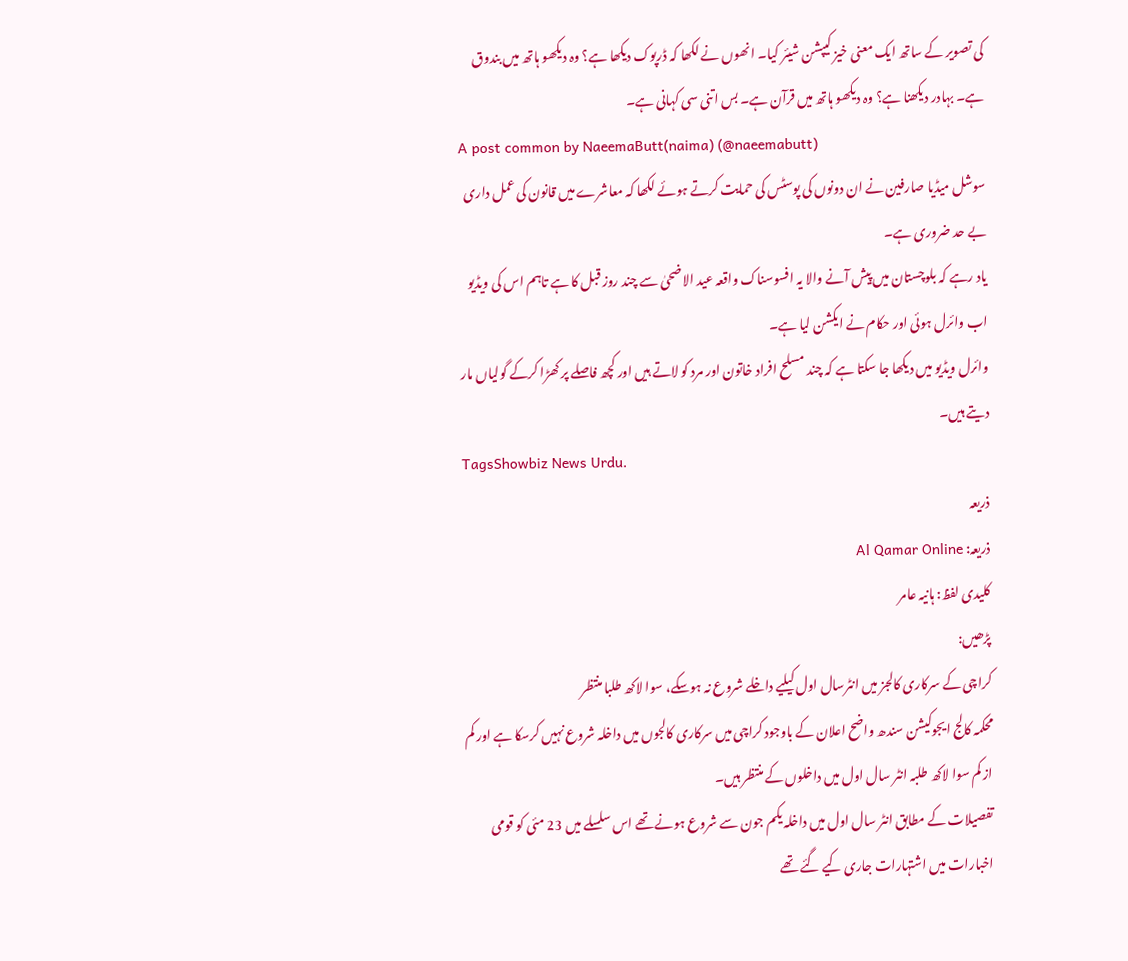کی تصویر کے ساتھ ایک معنی خیز کیپشن شیئر کیا۔ انھوں نے لکھا کہ ڈرپوک دیکھا ہے؟ وہ دیکھو ہاتھ میں بندوق ہے۔ بہادر دیکھنا ہے؟ وہ دیکھو ہاتھ میں قرآن ہے۔ بس اتنی سی کہانی ہے۔
A post common by NaeemaButt(naima) (@naeemabutt)
سوشل میڈیا صارفین نے ان دونوں کی پوسٹس کی حمایت کرتے ہوئے لکھا کہ معاشرے میں قانون کی عمل داری بے حد ضروری ہے۔
یاد رہے کہ بلوچستان میں پیش آنے والا یہ افسوسناک واقعہ عید الاضحیٰ سے چند روز قبل کا ہے تاہم اس کی ویڈیو اب وائرل ہوئی اور حکام نے ایکشن لیا ہے۔
وائرل ویڈیو میں دیکھا جا سکتا ہے کہ چند مسلح افراد خاتون اور مرد کو لاتے ہیں اور کچھ فاصلے پر کھڑا کرکے گولیاں مار دیتے ہیں۔
TagsShowbiz News Urdu.
ذریعہ
ذریعہ: Al Qamar Online
کلیدی لفظ: ہانیہ عامر
پڑھیں:
کراچی کے سرکاری کالجز میں انٹرسال اول کیلیے داخلے شروع نہ ہوسکے، سوا لاکھ طلبا منتظر
محکمہ کالج ایجوکیشن سندھ واضح اعلان کے باوجود کراچی میں سرکاری کالجوں میں داخلہ شروع نہیں کرسکا ہے اور کم از کم سوا لاکھ طلبہ انٹر سال اول میں داخلوں کے منتظر ہیں۔
تفصیلات کے مطابق انٹر سال اول میں داخلہ یکم جون سے شروع ہونے تھے اس سلسلے میں 23 مئی کو قومی اخبارات میں اشتہارات جاری کیے گئے تھے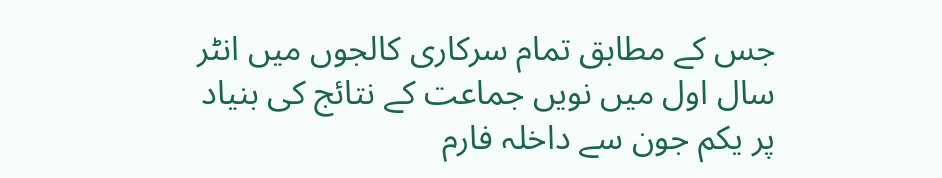جس کے مطابق تمام سرکاری کالجوں میں انٹر سال اول میں نویں جماعت کے نتائج کی بنیاد پر یکم جون سے داخلہ فارم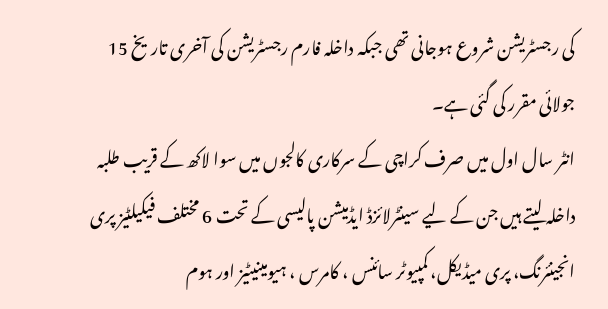کی رجسٹریشن شروع ہوجانی تھی جبکہ داخلہ فارم رجسٹریشن کی آخری تاریخ 15 جولائی مقرر کی گئی ہے۔
انٹر سال اول میں صرف کراچی کے سرکاری کالجوں میں سوا لاکھ کے قریب طلبہ داخلہ لیتے ہیں جن کے لیے سینٹرلائزڈ ایڈمیشن پالیسی کے تحت 6 مختلف فیکیلٹیز پری انجینئرنگ، پری میڈیکل، کمپیوٹر سائنس ، کامرس ، ہیومینیٹیز اور ہوم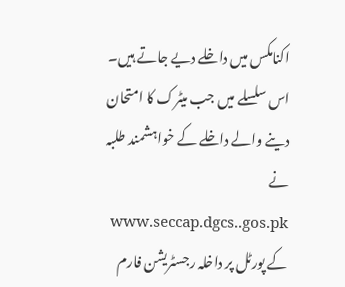اکنامکس میں داخلے دیے جاتے ہیں۔
اس سلسلے میں جب میٹرک کا امتحان دینے والے داخلے کے خواہشمند طلبہ نے www.seccap.dgcs..gos.pk کے پورٹل پر داخلہ رجسٹریشن فارم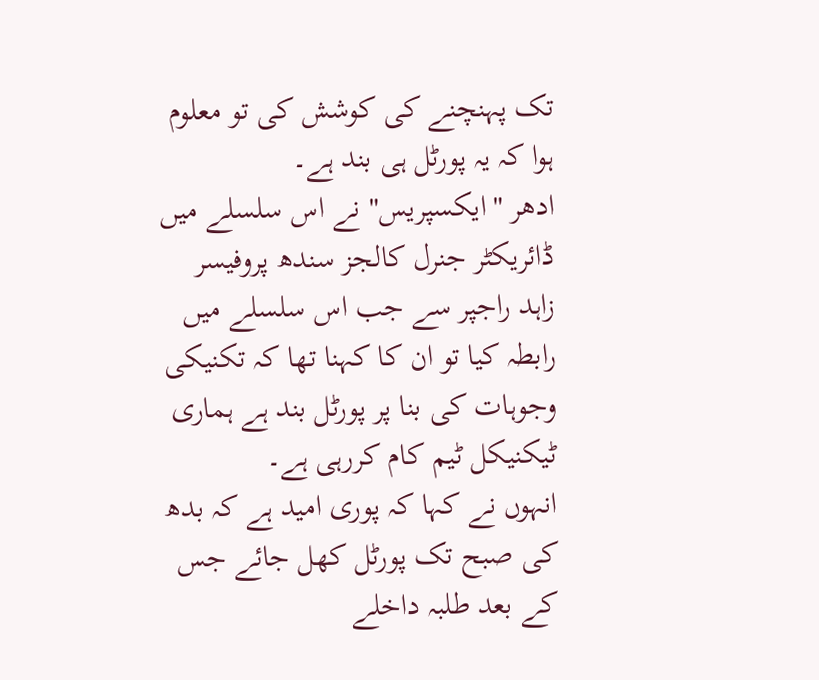تک پہنچنے کی کوشش کی تو معلوم ہوا کہ یہ پورٹل ہی بند ہے۔
ادھر "ایکسپریس" نے اس سلسلے میں ڈائریکٹر جنرل کالجز سندھ پروفیسر زاہد راجپر سے جب اس سلسلے میں رابطہ کیا تو ان کا کہنا تھا کہ تکنیکی وجوہات کی بنا پر پورٹل بند ہے ہماری ٹیکنیکل ٹیم کام کررہی ہے۔
انہوں نے کہا کہ پوری امید ہے کہ بدھ کی صبح تک پورٹل کھل جائے جس کے بعد طلبہ داخلے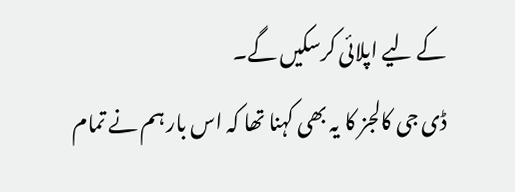کے لیے اپلائی کرسکیں گے۔
ڈی جی کالجز کا یہ بھی کہنا تھا کہ اس بار ہم نے تمام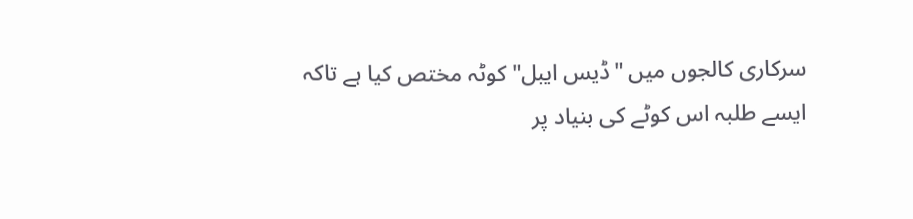سرکاری کالجوں میں "ڈیس ایبل" کوٹہ مختص کیا ہے تاکہ ایسے طلبہ اس کوٹے کی بنیاد پر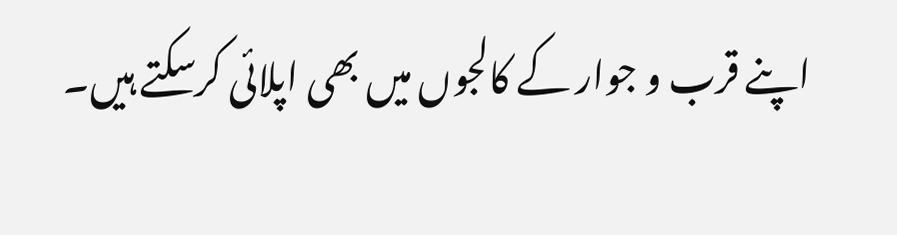اپنے قرب و جوار کے کالجوں میں بھی اپلائی کرسکتے ہیں۔